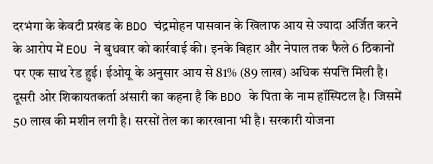दरभंगा के केवटी प्रखंड के BDO चंद्रमोहन पासवान के खिलाफ आय से ज्यादा अर्जित करने के आरोप में EOU ने बुधवार को कार्रवाई की। इनके बिहार और नेपाल तक फैले 6 ठिकानों पर एक साथ रेड हुई। ईओयू के अनुसार आय से 81% (89 लाख) अधिक संपत्ति मिली है। दूसरी ओर शिकायतकर्ता अंसारी का कहना है कि BDO के पिता के नाम हॉस्पिटल है। जिसमें 50 लाख की मशीन लगी है। सरसों तेल का कारखाना भी है। सरकारी योजना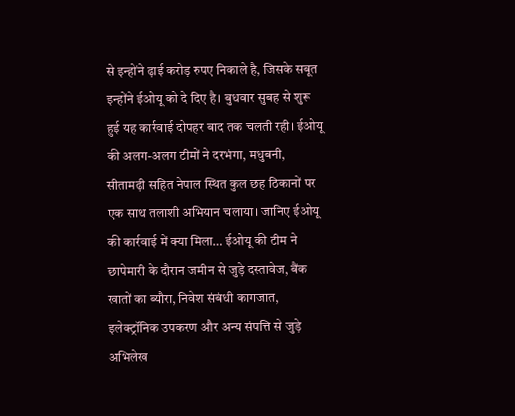से इन्होंने ढ़ाई करोड़ रुपए निकाले है, जिसके सबूत इन्होंने ईओयू को दे दिए है। बुधवार सुबह से शुरू हुई यह कार्रवाई दोपहर बाद तक चलती रही। ईओयू की अलग-अलग टीमों ने दरभंगा, मधुबनी, सीतामढ़ी सहित नेपाल स्थित कुल छह ठिकानों पर एक साथ तलाशी अभियान चलाया। जानिए ईओयू की कार्रवाई में क्या मिला… ईओयू की टीम ने छापेमारी के दौरान जमीन से जुड़े दस्तावेज, बैंक खातों का ब्यौरा, निवेश संबंधी कागजात, इलेक्ट्रॉनिक उपकरण और अन्य संपत्ति से जुड़े अभिलेख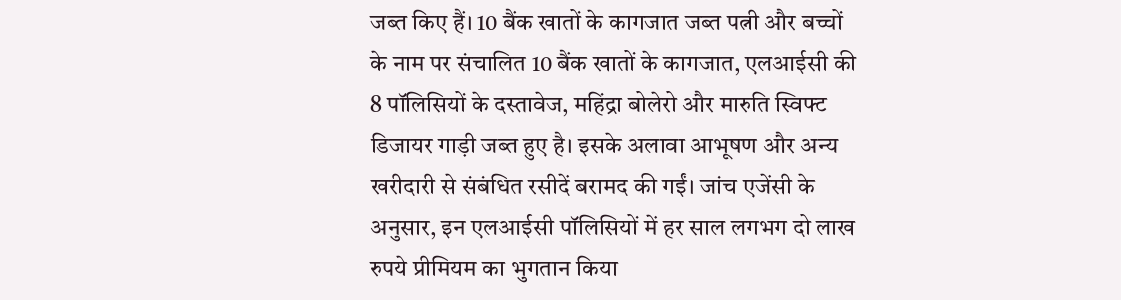जब्त किए हैं। 10 बैंक खातों के कागजात जब्त पत्नी और बच्चों के नाम पर संचालित 10 बैंक खातों के कागजात, एलआईसी की 8 पॉलिसियों के दस्तावेज, महिंद्रा बोलेरो और मारुति स्विफ्ट डिजायर गाड़ी जब्त हुए है। इसके अलावा आभूषण और अन्य खरीदारी से संबंधित रसीदें बरामद की गईं। जांच एजेंसी के अनुसार, इन एलआईसी पॉलिसियों में हर साल लगभग दो लाख रुपये प्रीमियम का भुगतान किया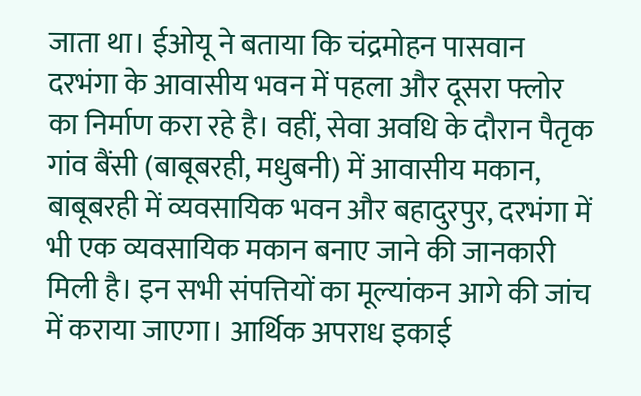जाता था। ईओयू ने बताया कि चंद्रमोहन पासवान दरभंगा के आवासीय भवन में पहला और दूसरा फ्लोर का निर्माण करा रहे है। वहीं, सेवा अवधि के दौरान पैतृक गांव बैंसी (बाबूबरही, मधुबनी) में आवासीय मकान, बाबूबरही में व्यवसायिक भवन और बहादुरपुर, दरभंगा में भी एक व्यवसायिक मकान बनाए जाने की जानकारी मिली है। इन सभी संपत्तियों का मूल्यांकन आगे की जांच में कराया जाएगा। आर्थिक अपराध इकाई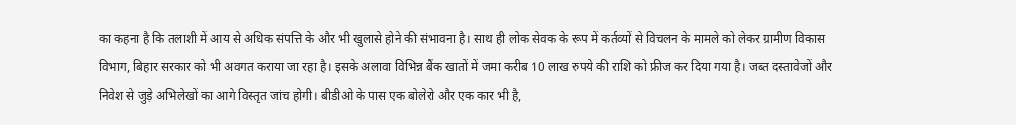का कहना है कि तलाशी में आय से अधिक संपत्ति के और भी खुलासे होने की संभावना है। साथ ही लोक सेवक के रूप में कर्तव्यों से विचलन के मामले को लेकर ग्रामीण विकास विभाग, बिहार सरकार को भी अवगत कराया जा रहा है। इसके अलावा विभिन्न बैंक खातों में जमा करीब 10 लाख रुपये की राशि को फ्रीज कर दिया गया है। जब्त दस्तावेजों और निवेश से जुड़े अभिलेखों का आगे विस्तृत जांच होगी। बीडीओ के पास एक बोलेरो और एक कार भी है,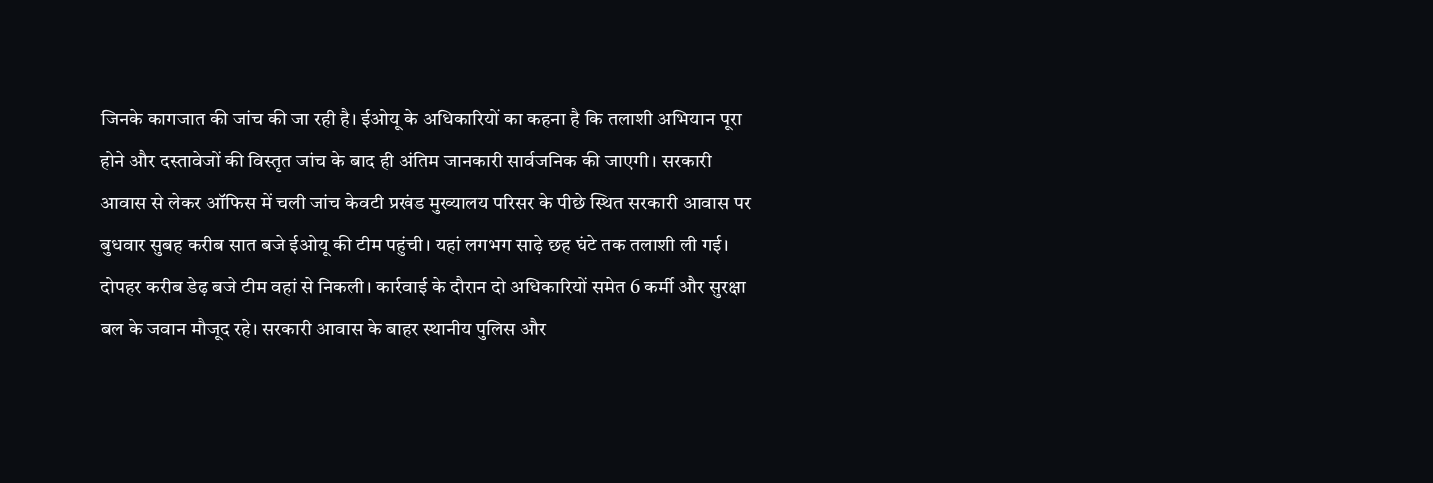जिनके कागजात की जांच की जा रही है। ईओयू के अधिकारियों का कहना है कि तलाशी अभियान पूरा होने और दस्तावेजों की विस्तृत जांच के बाद ही अंतिम जानकारी सार्वजनिक की जाएगी। सरकारी आवास से लेकर ऑफिस में चली जांच केवटी प्रखंड मुख्यालय परिसर के पीछे स्थित सरकारी आवास पर बुधवार सुबह करीब सात बजे ईओयू की टीम पहुंची। यहां लगभग साढ़े छह घंटे तक तलाशी ली गई। दोपहर करीब डेढ़ बजे टीम वहां से निकली। कार्रवाई के दौरान दो अधिकारियों समेत 6 कर्मी और सुरक्षा बल के जवान मौजूद रहे। सरकारी आवास के बाहर स्थानीय पुलिस और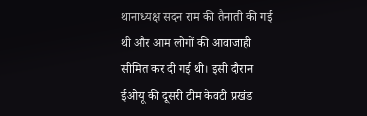थानाध्यक्ष सदन राम की तैनाती की गई थी और आम लोगों की आवाजाही सीमित कर दी गई थी। इसी दौरान ईओयू की दूसरी टीम केवटी प्रखंड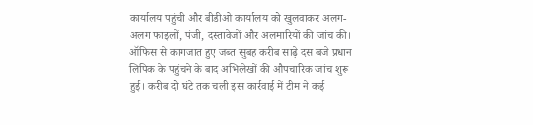कार्यालय पहुंची और बीडीओ कार्यालय को खुलवाकर अलग-अलग फाइलों, पंजी, दस्तावेजों और अलमारियों की जांच की। ऑफिस से कागजात हुए जब्त सुबह करीब साढ़े दस बजे प्रधान लिपिक के पहुंचने के बाद अभिलेखों की औपचारिक जांच शुरू हुई। करीब दो घंटे तक चली इस कार्रवाई में टीम ने कई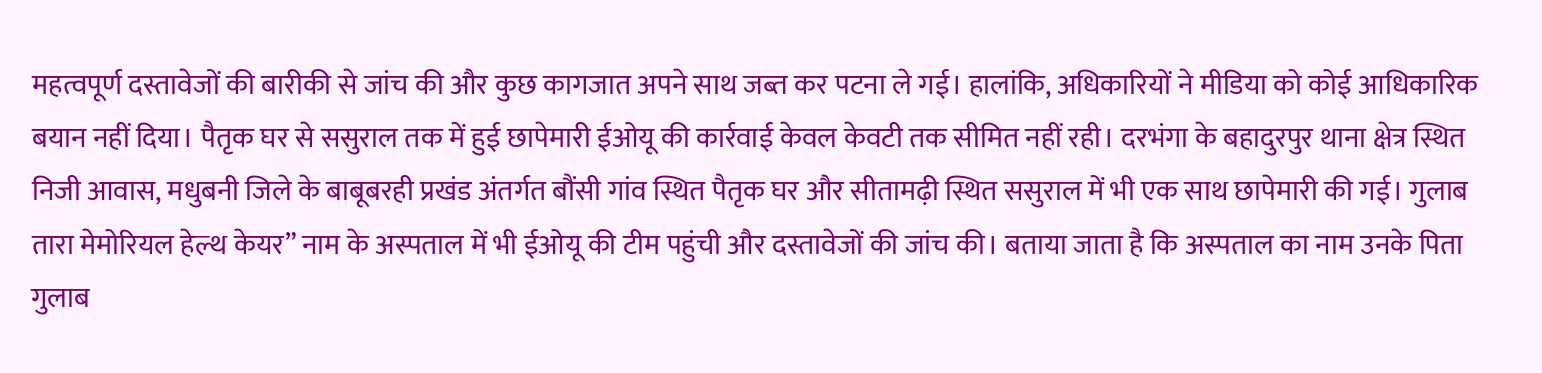महत्वपूर्ण दस्तावेजों की बारीकी से जांच की और कुछ कागजात अपने साथ जब्त कर पटना ले गई। हालांकि, अधिकारियों ने मीडिया को कोई आधिकारिक बयान नहीं दिया। पैतृक घर से ससुराल तक में हुई छापेमारी ईओयू की कार्रवाई केवल केवटी तक सीमित नहीं रही। दरभंगा के बहादुरपुर थाना क्षेत्र स्थित निजी आवास, मधुबनी जिले के बाबूबरही प्रखंड अंतर्गत बौंसी गांव स्थित पैतृक घर और सीतामढ़ी स्थित ससुराल में भी एक साथ छापेमारी की गई। गुलाब तारा मेमोरियल हेल्थ केयर” नाम के अस्पताल में भी ईओयू की टीम पहुंची और दस्तावेजों की जांच की। बताया जाता है कि अस्पताल का नाम उनके पिता गुलाब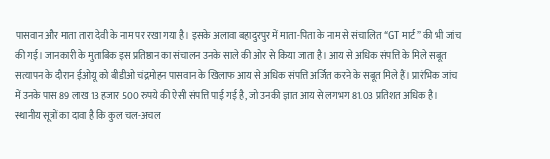पासवान और माता तारा देवी के नाम पर रखा गया है। इसके अलावा बहादुरपुर में माता-पिता के नाम से संचालित “GT मार्ट” की भी जांच की गई। जानकारी के मुताबिक इस प्रतिष्ठान का संचालन उनके साले की ओर से किया जाता है। आय से अधिक संपत्ति के मिले सबूत सत्यापन के दौरान ईओयू को बीडीओ चंद्रमोहन पासवान के खिलाफ आय से अधिक संपत्ति अर्जित करने के सबूत मिले हैं। प्रारंभिक जांच में उनके पास 89 लाख 13 हजार 500 रुपये की ऐसी संपत्ति पाई गई है, जो उनकी ज्ञात आय से लगभग 81.03 प्रतिशत अधिक है। स्थानीय सूत्रों का दावा है कि कुल चल-अचल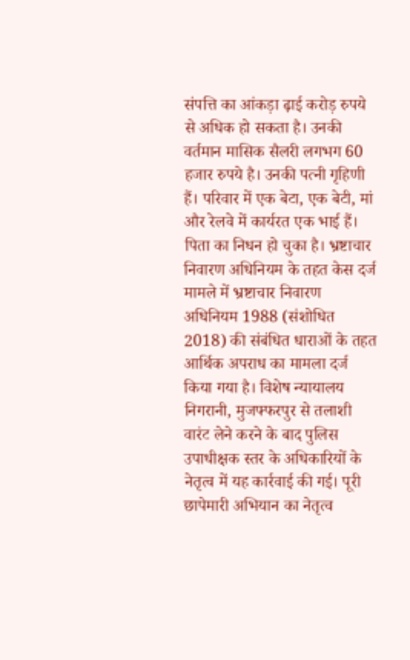संपत्ति का आंकड़ा ढ़ाई करोड़ रुपये से अधिक हो सकता है। उनकी वर्तमान मासिक सैलरी लगभग 60 हजार रुपये है। उनकी पत्नी गृहिणी हैं। परिवार में एक बेटा, एक बेटी, मां और रेलवे में कार्यरत एक भाई हैं। पिता का निधन हो चुका है। भ्रष्टाचार निवारण अधिनियम के तहत केस दर्ज मामले में भ्रष्टाचार निवारण अधिनियम 1988 (संशोधित 2018) की संबंधित धाराओं के तहत आर्थिक अपराध का मामला दर्ज किया गया है। विशेष न्यायालय निगरानी, मुजफ्फरपुर से तलाशी वारंट लेने करने के बाद पुलिस उपाधीक्षक स्तर के अधिकारियों के नेतृत्व में यह कार्रवाई की गई। पूरी छापेमारी अभियान का नेतृत्व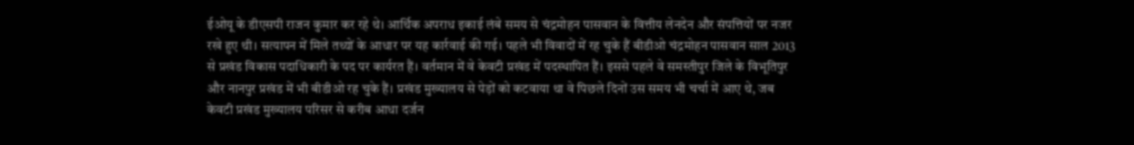ईओयू के डीएसपी राजन कुमार कर रहे थे। आर्थिक अपराध इकाई लंबे समय से चंद्रमोहन पासवान के वित्तीय लेनदेन और संपत्तियों पर नजर रखे हुए थी। सत्यापन में मिले तथ्यों के आधार पर यह कार्रवाई की गई। पहले भी विवादों में रह चुके हैं बीडीओ चंद्रमोहन पासवान साल 2013 से प्रखंड विकास पदाधिकारी के पद पर कार्यरत हैं। वर्तमान में वे केवटी प्रखंड में पदस्थापित हैं। इससे पहले वे समस्तीपुर जिले के विभूतिपुर और नानपुर प्रखंड में भी बीडीओ रह चुके हैं। प्रखंड मुख्यालय से पेड़ों को कटवाया था वे पिछले दिनों उस समय भी चर्चा में आए थे, जब केवटी प्रखंड मुख्यालय परिसर से करीब आधा दर्जन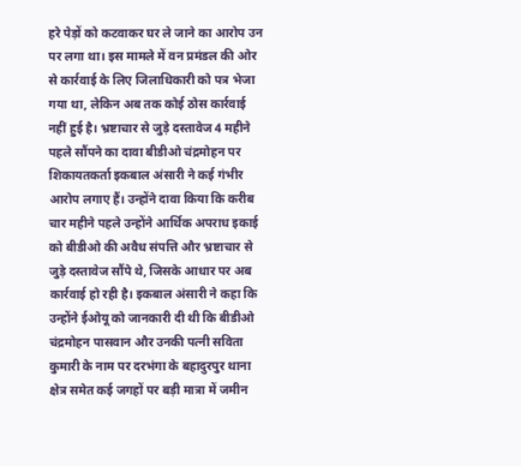हरे पेड़ों को कटवाकर घर ले जाने का आरोप उन पर लगा था। इस मामले में वन प्रमंडल की ओर से कार्रवाई के लिए जिलाधिकारी को पत्र भेजा गया था, लेकिन अब तक कोई ठोस कार्रवाई नहीं हुई है। भ्रष्टाचार से जुड़े दस्तावेज 4 महीने पहले सौंपने का दावा बीडीओ चंद्रमोहन पर शिकायतकर्ता इकबाल अंसारी ने कई गंभीर आरोप लगाए हैं। उन्होंने दावा किया कि करीब चार महीने पहले उन्होंने आर्थिक अपराध इकाई को बीडीओ की अवैध संपत्ति और भ्रष्टाचार से जुड़े दस्तावेज सौंपे थे, जिसके आधार पर अब कार्रवाई हो रही है। इकबाल अंसारी ने कहा कि उन्होंने ईओयू को जानकारी दी थी कि बीडीओ चंद्रमोहन पासवान और उनकी पत्नी सविता कुमारी के नाम पर दरभंगा के बहादुरपुर थाना क्षेत्र समेत कई जगहों पर बड़ी मात्रा में जमीन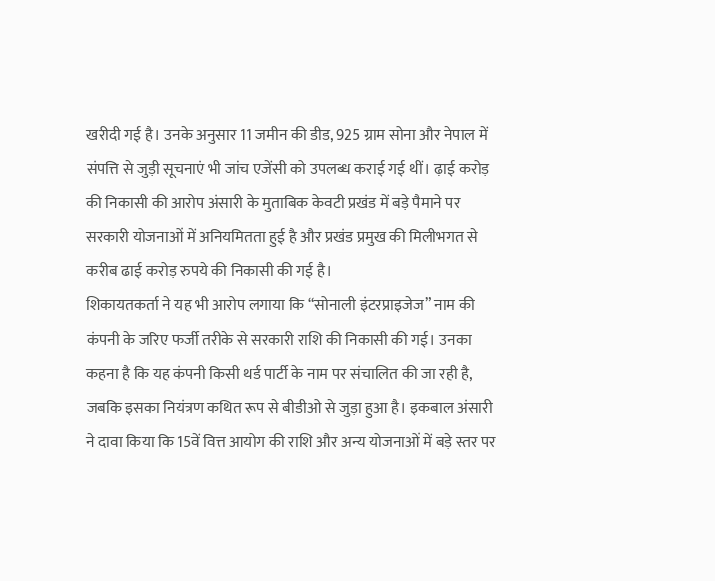खरीदी गई है। उनके अनुसार 11 जमीन की डीड, 925 ग्राम सोना और नेपाल में संपत्ति से जुड़ी सूचनाएं भी जांच एजेंसी को उपलब्ध कराई गई थीं। ढ़ाई करोड़ की निकासी की आरोप अंसारी के मुताबिक केवटी प्रखंड में बड़े पैमाने पर सरकारी योजनाओं में अनियमितता हुई है और प्रखंड प्रमुख की मिलीभगत से करीब ढाई करोड़ रुपये की निकासी की गई है।
शिकायतकर्ता ने यह भी आरोप लगाया कि “सोनाली इंटरप्राइजेज” नाम की कंपनी के जरिए फर्जी तरीके से सरकारी राशि की निकासी की गई। उनका कहना है कि यह कंपनी किसी थर्ड पार्टी के नाम पर संचालित की जा रही है, जबकि इसका नियंत्रण कथित रूप से बीडीओ से जुड़ा हुआ है। इकबाल अंसारी ने दावा किया कि 15वें वित्त आयोग की राशि और अन्य योजनाओं में बड़े स्तर पर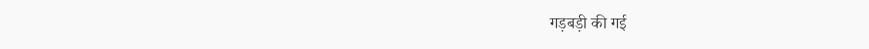गड़बड़ी की गई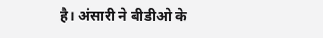है। अंसारी ने बीडीओ के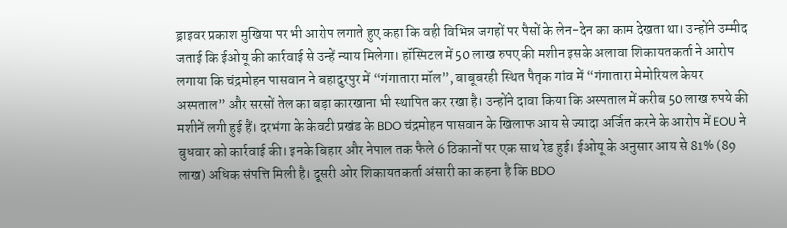ड्राइवर प्रकाश मुखिया पर भी आरोप लगाते हुए कहा कि वही विभिन्न जगहों पर पैसों के लेन-देन का काम देखता था। उन्होंने उम्मीद जताई कि ईओयू की कार्रवाई से उन्हें न्याय मिलेगा। हॉस्पिटल में 50 लाख रुपए की मशीन इसके अलावा शिकायतकर्ता ने आरोप लगाया कि चंद्रमोहन पासवान ने बहादुरपुर में “गंगातारा मॉल”, बाबूबरही स्थित पैतृक गांव में “गंगातारा मेमोरियल केयर अस्पताल” और सरसों तेल का बड़ा कारखाना भी स्थापित कर रखा है। उन्होंने दावा किया कि अस्पताल में करीब 50 लाख रुपये की मशीनें लगी हुई हैं। दरभंगा के केवटी प्रखंड के BDO चंद्रमोहन पासवान के खिलाफ आय से ज्यादा अर्जित करने के आरोप में EOU ने बुधवार को कार्रवाई की। इनके बिहार और नेपाल तक फैले 6 ठिकानों पर एक साथ रेड हुई। ईओयू के अनुसार आय से 81% (89 लाख) अधिक संपत्ति मिली है। दूसरी ओर शिकायतकर्ता अंसारी का कहना है कि BDO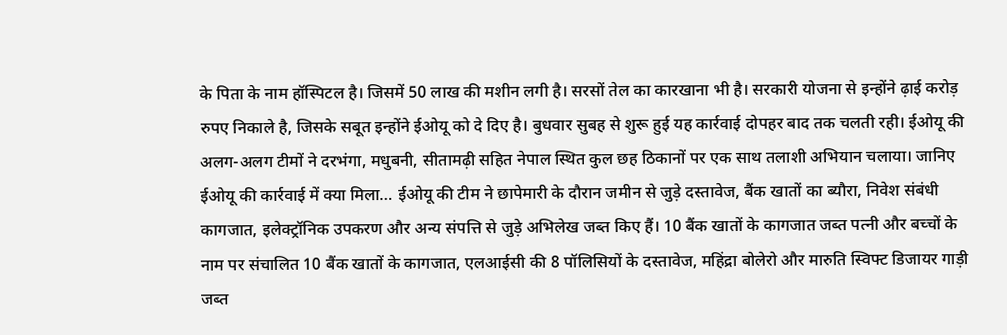के पिता के नाम हॉस्पिटल है। जिसमें 50 लाख की मशीन लगी है। सरसों तेल का कारखाना भी है। सरकारी योजना से इन्होंने ढ़ाई करोड़ रुपए निकाले है, जिसके सबूत इन्होंने ईओयू को दे दिए है। बुधवार सुबह से शुरू हुई यह कार्रवाई दोपहर बाद तक चलती रही। ईओयू की अलग-अलग टीमों ने दरभंगा, मधुबनी, सीतामढ़ी सहित नेपाल स्थित कुल छह ठिकानों पर एक साथ तलाशी अभियान चलाया। जानिए ईओयू की कार्रवाई में क्या मिला… ईओयू की टीम ने छापेमारी के दौरान जमीन से जुड़े दस्तावेज, बैंक खातों का ब्यौरा, निवेश संबंधी कागजात, इलेक्ट्रॉनिक उपकरण और अन्य संपत्ति से जुड़े अभिलेख जब्त किए हैं। 10 बैंक खातों के कागजात जब्त पत्नी और बच्चों के नाम पर संचालित 10 बैंक खातों के कागजात, एलआईसी की 8 पॉलिसियों के दस्तावेज, महिंद्रा बोलेरो और मारुति स्विफ्ट डिजायर गाड़ी जब्त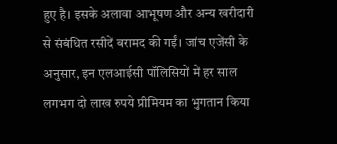हुए है। इसके अलावा आभूषण और अन्य खरीदारी से संबंधित रसीदें बरामद की गईं। जांच एजेंसी के अनुसार, इन एलआईसी पॉलिसियों में हर साल लगभग दो लाख रुपये प्रीमियम का भुगतान किया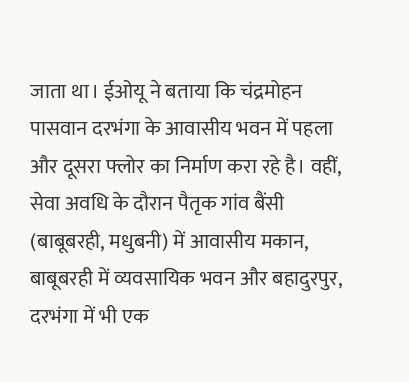जाता था। ईओयू ने बताया कि चंद्रमोहन पासवान दरभंगा के आवासीय भवन में पहला और दूसरा फ्लोर का निर्माण करा रहे है। वहीं, सेवा अवधि के दौरान पैतृक गांव बैंसी (बाबूबरही, मधुबनी) में आवासीय मकान, बाबूबरही में व्यवसायिक भवन और बहादुरपुर, दरभंगा में भी एक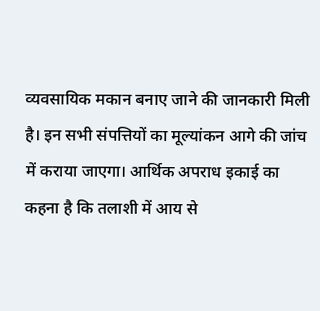व्यवसायिक मकान बनाए जाने की जानकारी मिली है। इन सभी संपत्तियों का मूल्यांकन आगे की जांच में कराया जाएगा। आर्थिक अपराध इकाई का कहना है कि तलाशी में आय से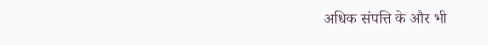अधिक संपत्ति के और भी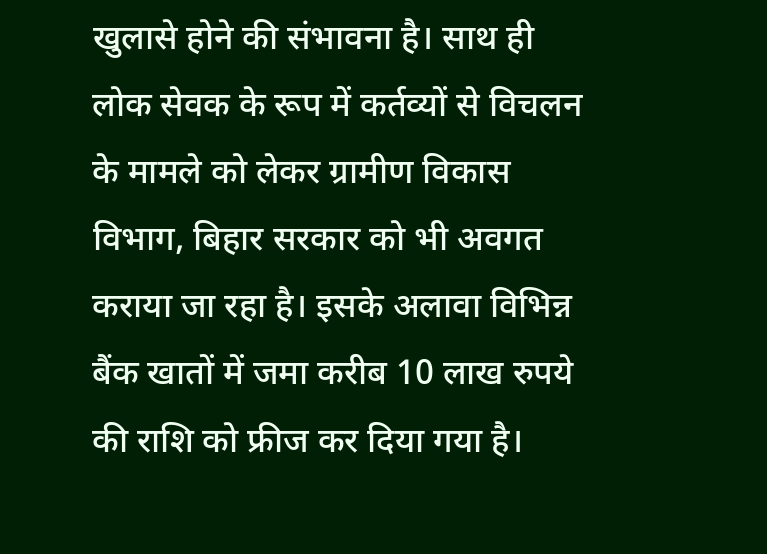खुलासे होने की संभावना है। साथ ही लोक सेवक के रूप में कर्तव्यों से विचलन के मामले को लेकर ग्रामीण विकास विभाग, बिहार सरकार को भी अवगत कराया जा रहा है। इसके अलावा विभिन्न बैंक खातों में जमा करीब 10 लाख रुपये की राशि को फ्रीज कर दिया गया है।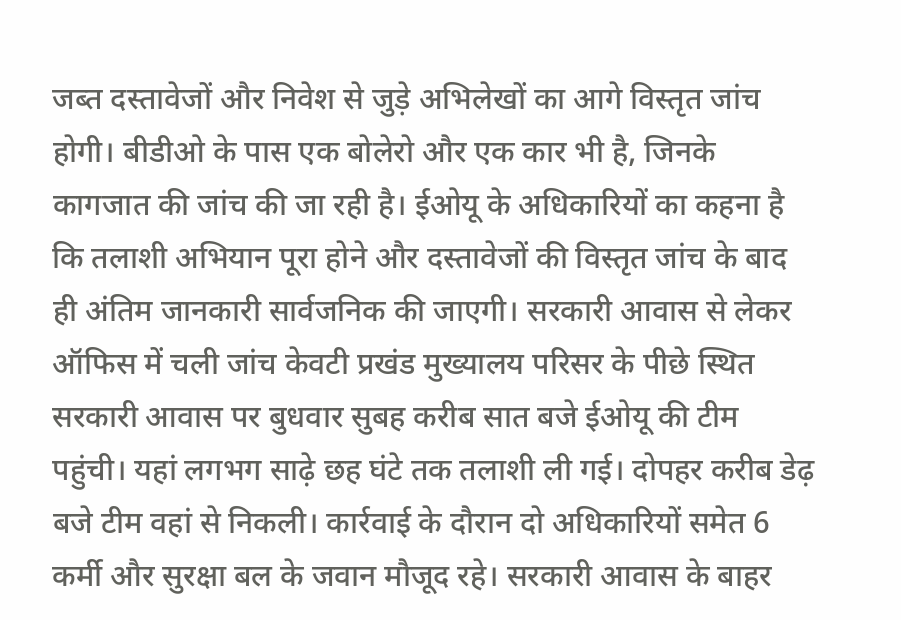जब्त दस्तावेजों और निवेश से जुड़े अभिलेखों का आगे विस्तृत जांच होगी। बीडीओ के पास एक बोलेरो और एक कार भी है, जिनके कागजात की जांच की जा रही है। ईओयू के अधिकारियों का कहना है कि तलाशी अभियान पूरा होने और दस्तावेजों की विस्तृत जांच के बाद ही अंतिम जानकारी सार्वजनिक की जाएगी। सरकारी आवास से लेकर ऑफिस में चली जांच केवटी प्रखंड मुख्यालय परिसर के पीछे स्थित सरकारी आवास पर बुधवार सुबह करीब सात बजे ईओयू की टीम पहुंची। यहां लगभग साढ़े छह घंटे तक तलाशी ली गई। दोपहर करीब डेढ़ बजे टीम वहां से निकली। कार्रवाई के दौरान दो अधिकारियों समेत 6 कर्मी और सुरक्षा बल के जवान मौजूद रहे। सरकारी आवास के बाहर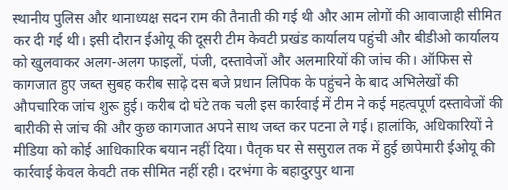स्थानीय पुलिस और थानाध्यक्ष सदन राम की तैनाती की गई थी और आम लोगों की आवाजाही सीमित कर दी गई थी। इसी दौरान ईओयू की दूसरी टीम केवटी प्रखंड कार्यालय पहुंची और बीडीओ कार्यालय को खुलवाकर अलग-अलग फाइलों, पंजी, दस्तावेजों और अलमारियों की जांच की। ऑफिस से कागजात हुए जब्त सुबह करीब साढ़े दस बजे प्रधान लिपिक के पहुंचने के बाद अभिलेखों की औपचारिक जांच शुरू हुई। करीब दो घंटे तक चली इस कार्रवाई में टीम ने कई महत्वपूर्ण दस्तावेजों की बारीकी से जांच की और कुछ कागजात अपने साथ जब्त कर पटना ले गई। हालांकि, अधिकारियों ने मीडिया को कोई आधिकारिक बयान नहीं दिया। पैतृक घर से ससुराल तक में हुई छापेमारी ईओयू की कार्रवाई केवल केवटी तक सीमित नहीं रही। दरभंगा के बहादुरपुर थाना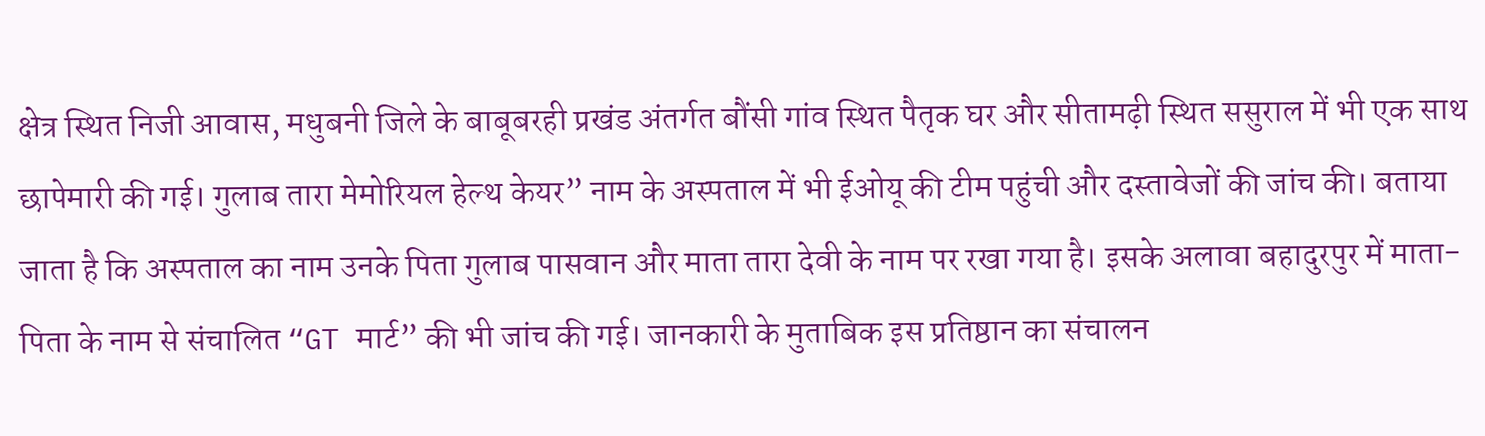क्षेत्र स्थित निजी आवास, मधुबनी जिले के बाबूबरही प्रखंड अंतर्गत बौंसी गांव स्थित पैतृक घर और सीतामढ़ी स्थित ससुराल में भी एक साथ छापेमारी की गई। गुलाब तारा मेमोरियल हेल्थ केयर” नाम के अस्पताल में भी ईओयू की टीम पहुंची और दस्तावेजों की जांच की। बताया जाता है कि अस्पताल का नाम उनके पिता गुलाब पासवान और माता तारा देवी के नाम पर रखा गया है। इसके अलावा बहादुरपुर में माता-पिता के नाम से संचालित “GT मार्ट” की भी जांच की गई। जानकारी के मुताबिक इस प्रतिष्ठान का संचालन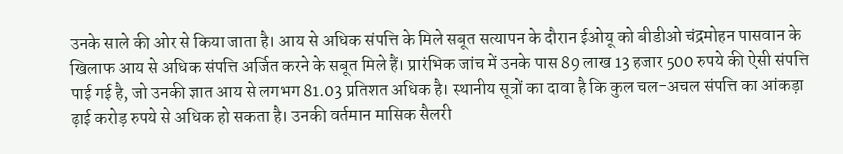उनके साले की ओर से किया जाता है। आय से अधिक संपत्ति के मिले सबूत सत्यापन के दौरान ईओयू को बीडीओ चंद्रमोहन पासवान के खिलाफ आय से अधिक संपत्ति अर्जित करने के सबूत मिले हैं। प्रारंभिक जांच में उनके पास 89 लाख 13 हजार 500 रुपये की ऐसी संपत्ति पाई गई है, जो उनकी ज्ञात आय से लगभग 81.03 प्रतिशत अधिक है। स्थानीय सूत्रों का दावा है कि कुल चल-अचल संपत्ति का आंकड़ा ढ़ाई करोड़ रुपये से अधिक हो सकता है। उनकी वर्तमान मासिक सैलरी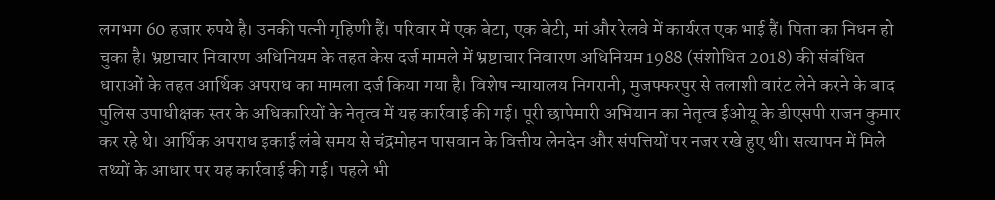लगभग 60 हजार रुपये है। उनकी पत्नी गृहिणी हैं। परिवार में एक बेटा, एक बेटी, मां और रेलवे में कार्यरत एक भाई हैं। पिता का निधन हो चुका है। भ्रष्टाचार निवारण अधिनियम के तहत केस दर्ज मामले में भ्रष्टाचार निवारण अधिनियम 1988 (संशोधित 2018) की संबंधित धाराओं के तहत आर्थिक अपराध का मामला दर्ज किया गया है। विशेष न्यायालय निगरानी, मुजफ्फरपुर से तलाशी वारंट लेने करने के बाद पुलिस उपाधीक्षक स्तर के अधिकारियों के नेतृत्व में यह कार्रवाई की गई। पूरी छापेमारी अभियान का नेतृत्व ईओयू के डीएसपी राजन कुमार कर रहे थे। आर्थिक अपराध इकाई लंबे समय से चंद्रमोहन पासवान के वित्तीय लेनदेन और संपत्तियों पर नजर रखे हुए थी। सत्यापन में मिले तथ्यों के आधार पर यह कार्रवाई की गई। पहले भी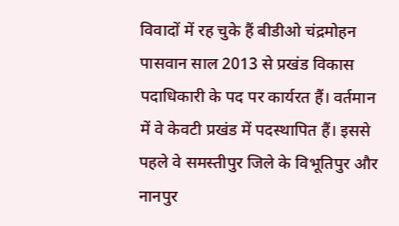विवादों में रह चुके हैं बीडीओ चंद्रमोहन पासवान साल 2013 से प्रखंड विकास पदाधिकारी के पद पर कार्यरत हैं। वर्तमान में वे केवटी प्रखंड में पदस्थापित हैं। इससे पहले वे समस्तीपुर जिले के विभूतिपुर और नानपुर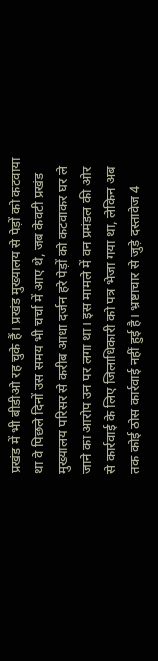प्रखंड में भी बीडीओ रह चुके हैं। प्रखंड मुख्यालय से पेड़ों को कटवाया था वे पिछले दिनों उस समय भी चर्चा में आए थे, जब केवटी प्रखंड मुख्यालय परिसर से करीब आधा दर्जन हरे पेड़ों को कटवाकर घर ले जाने का आरोप उन पर लगा था। इस मामले में वन प्रमंडल की ओर से कार्रवाई के लिए जिलाधिकारी को पत्र भेजा गया था, लेकिन अब तक कोई ठोस कार्रवाई नहीं हुई है। भ्रष्टाचार से जुड़े दस्तावेज 4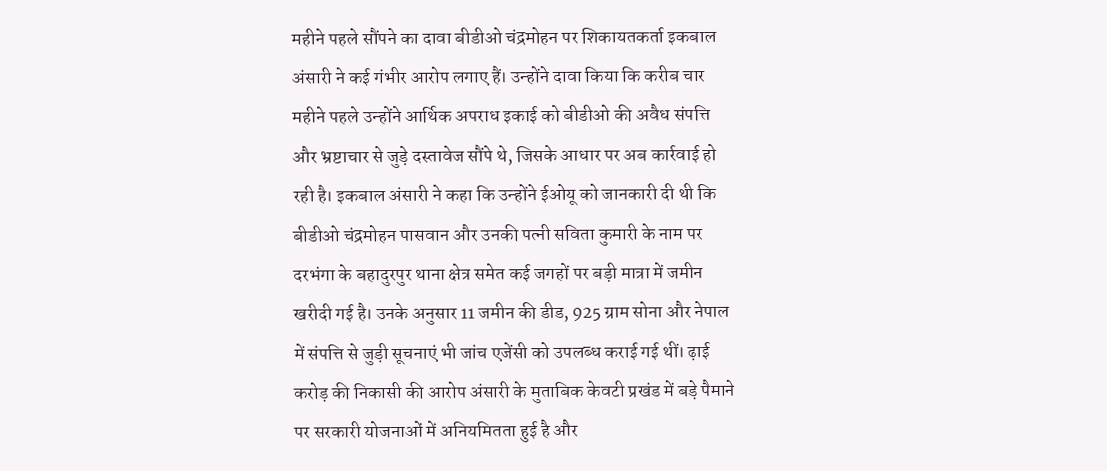महीने पहले सौंपने का दावा बीडीओ चंद्रमोहन पर शिकायतकर्ता इकबाल अंसारी ने कई गंभीर आरोप लगाए हैं। उन्होंने दावा किया कि करीब चार महीने पहले उन्होंने आर्थिक अपराध इकाई को बीडीओ की अवैध संपत्ति और भ्रष्टाचार से जुड़े दस्तावेज सौंपे थे, जिसके आधार पर अब कार्रवाई हो रही है। इकबाल अंसारी ने कहा कि उन्होंने ईओयू को जानकारी दी थी कि बीडीओ चंद्रमोहन पासवान और उनकी पत्नी सविता कुमारी के नाम पर दरभंगा के बहादुरपुर थाना क्षेत्र समेत कई जगहों पर बड़ी मात्रा में जमीन खरीदी गई है। उनके अनुसार 11 जमीन की डीड, 925 ग्राम सोना और नेपाल में संपत्ति से जुड़ी सूचनाएं भी जांच एजेंसी को उपलब्ध कराई गई थीं। ढ़ाई करोड़ की निकासी की आरोप अंसारी के मुताबिक केवटी प्रखंड में बड़े पैमाने पर सरकारी योजनाओं में अनियमितता हुई है और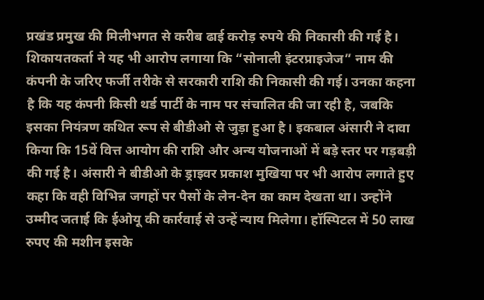प्रखंड प्रमुख की मिलीभगत से करीब ढाई करोड़ रुपये की निकासी की गई है।
शिकायतकर्ता ने यह भी आरोप लगाया कि “सोनाली इंटरप्राइजेज” नाम की कंपनी के जरिए फर्जी तरीके से सरकारी राशि की निकासी की गई। उनका कहना है कि यह कंपनी किसी थर्ड पार्टी के नाम पर संचालित की जा रही है, जबकि इसका नियंत्रण कथित रूप से बीडीओ से जुड़ा हुआ है। इकबाल अंसारी ने दावा किया कि 15वें वित्त आयोग की राशि और अन्य योजनाओं में बड़े स्तर पर गड़बड़ी की गई है। अंसारी ने बीडीओ के ड्राइवर प्रकाश मुखिया पर भी आरोप लगाते हुए कहा कि वही विभिन्न जगहों पर पैसों के लेन-देन का काम देखता था। उन्होंने उम्मीद जताई कि ईओयू की कार्रवाई से उन्हें न्याय मिलेगा। हॉस्पिटल में 50 लाख रुपए की मशीन इसके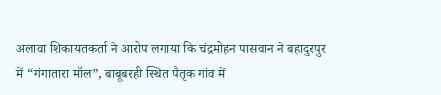अलावा शिकायतकर्ता ने आरोप लगाया कि चंद्रमोहन पासवान ने बहादुरपुर में “गंगातारा मॉल”, बाबूबरही स्थित पैतृक गांव में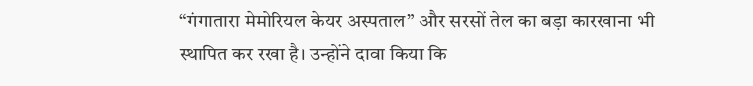“गंगातारा मेमोरियल केयर अस्पताल” और सरसों तेल का बड़ा कारखाना भी स्थापित कर रखा है। उन्होंने दावा किया कि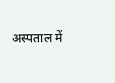अस्पताल में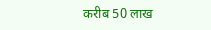करीब 50 लाख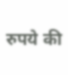रुपये की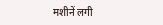मशीनें लगी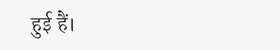हुई हैं।